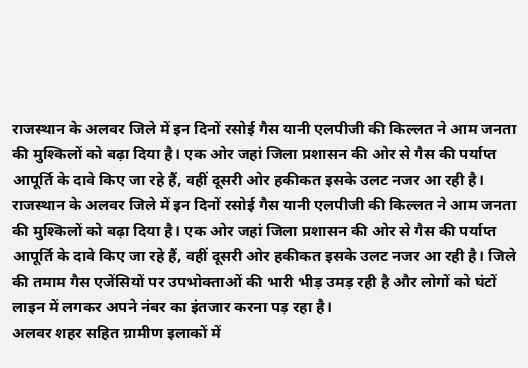राजस्थान के अलवर जिले में इन दिनों रसोई गैस यानी एलपीजी की किल्लत ने आम जनता की मुश्किलों को बढ़ा दिया है। एक ओर जहां जिला प्रशासन की ओर से गैस की पर्याप्त आपूर्ति के दावे किए जा रहे हैं, वहीं दूसरी ओर हकीकत इसके उलट नजर आ रही है।
राजस्थान के अलवर जिले में इन दिनों रसोई गैस यानी एलपीजी की किल्लत ने आम जनता की मुश्किलों को बढ़ा दिया है। एक ओर जहां जिला प्रशासन की ओर से गैस की पर्याप्त आपूर्ति के दावे किए जा रहे हैं, वहीं दूसरी ओर हकीकत इसके उलट नजर आ रही है। जिले की तमाम गैस एजेंसियों पर उपभोक्ताओं की भारी भीड़ उमड़ रही है और लोगों को घंटों लाइन में लगकर अपने नंबर का इंतजार करना पड़ रहा है।
अलवर शहर सहित ग्रामीण इलाकों में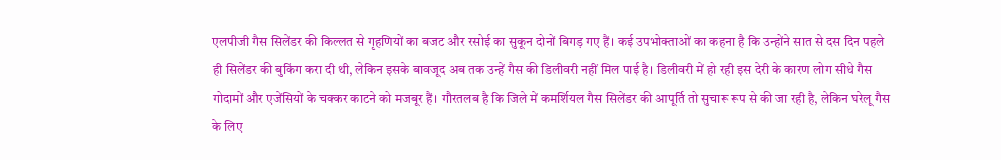एलपीजी गैस सिलेंडर की किल्लत से गृहणियों का बजट और रसोई का सुकून दोनों बिगड़ गए हैं। कई उपभोक्ताओं का कहना है कि उन्होंने सात से दस दिन पहले ही सिलेंडर की बुकिंग करा दी थी, लेकिन इसके बावजूद अब तक उन्हें गैस की डिलीवरी नहीं मिल पाई है। डिलीवरी में हो रही इस देरी के कारण लोग सीधे गैस गोदामों और एजेंसियों के चक्कर काटने को मजबूर हैं। गौरतलब है कि जिले में कमर्शियल गैस सिलेंडर की आपूर्ति तो सुचारू रूप से की जा रही है, लेकिन घरेलू गैस के लिए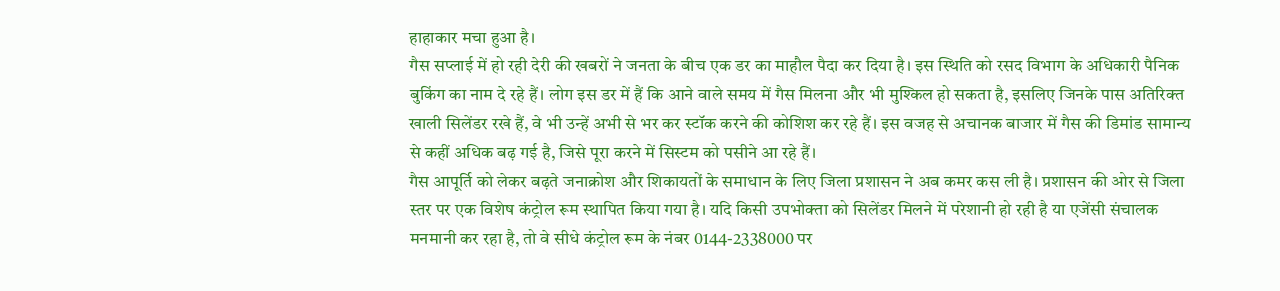हाहाकार मचा हुआ है।
गैस सप्लाई में हो रही देरी की खबरों ने जनता के बीच एक डर का माहौल पैदा कर दिया है। इस स्थिति को रसद विभाग के अधिकारी पैनिक बुकिंग का नाम दे रहे हैं। लोग इस डर में हैं कि आने वाले समय में गैस मिलना और भी मुश्किल हो सकता है, इसलिए जिनके पास अतिरिक्त खाली सिलेंडर रखे हैं, वे भी उन्हें अभी से भर कर स्टॉक करने की कोशिश कर रहे हैं। इस वजह से अचानक बाजार में गैस की डिमांड सामान्य से कहीं अधिक बढ़ गई है, जिसे पूरा करने में सिस्टम को पसीने आ रहे हैं।
गैस आपूर्ति को लेकर बढ़ते जनाक्रोश और शिकायतों के समाधान के लिए जिला प्रशासन ने अब कमर कस ली है। प्रशासन की ओर से जिला स्तर पर एक विशेष कंट्रोल रूम स्थापित किया गया है। यदि किसी उपभोक्ता को सिलेंडर मिलने में परेशानी हो रही है या एजेंसी संचालक मनमानी कर रहा है, तो वे सीधे कंट्रोल रूम के नंबर 0144-2338000 पर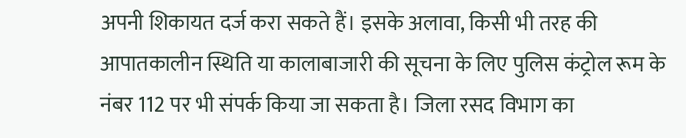अपनी शिकायत दर्ज करा सकते हैं। इसके अलावा, किसी भी तरह की आपातकालीन स्थिति या कालाबाजारी की सूचना के लिए पुलिस कंट्रोल रूम के नंबर 112 पर भी संपर्क किया जा सकता है। जिला रसद विभाग का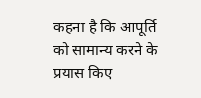कहना है कि आपूर्ति को सामान्य करने के प्रयास किए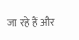जा रहे हैं और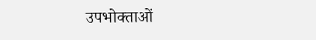उपभोक्ताओं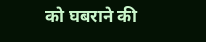को घबराने की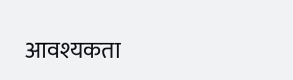आवश्यकता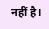नहीं है।